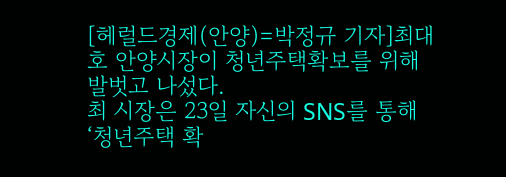[헤럴드경제(안양)=박정규 기자]최대호 안양시장이 청년주택확보를 위해 발벗고 나섰다.
최 시장은 23일 자신의 SNS를 통해 ‘청년주택 확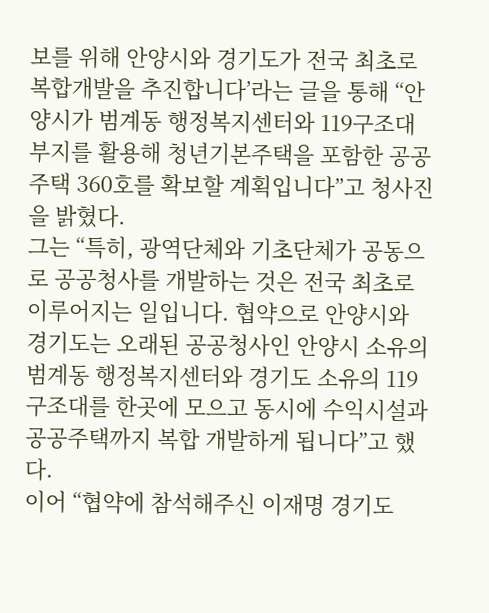보를 위해 안양시와 경기도가 전국 최초로 복합개발을 추진합니다’라는 글을 통해 “안양시가 범계동 행정복지센터와 119구조대 부지를 활용해 청년기본주택을 포함한 공공주택 360호를 확보할 계획입니다”고 청사진을 밝혔다.
그는 “특히, 광역단체와 기초단체가 공동으로 공공청사를 개발하는 것은 전국 최초로 이루어지는 일입니다. 협약으로 안양시와 경기도는 오래된 공공청사인 안양시 소유의 범계동 행정복지센터와 경기도 소유의 119구조대를 한곳에 모으고 동시에 수익시설과 공공주택까지 복합 개발하게 됩니다”고 했다.
이어 “협약에 참석해주신 이재명 경기도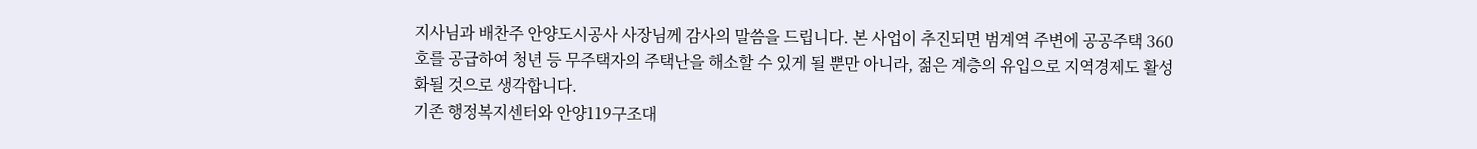지사님과 배찬주 안양도시공사 사장님께 감사의 말씀을 드립니다. 본 사업이 추진되면 범계역 주변에 공공주택 360호를 공급하여 청년 등 무주택자의 주택난을 해소할 수 있게 될 뿐만 아니라, 젊은 계층의 유입으로 지역경제도 활성화될 것으로 생각합니다.
기존 행정복지센터와 안양119구조대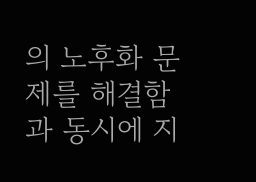의 노후화 문제를 해결함과 동시에 지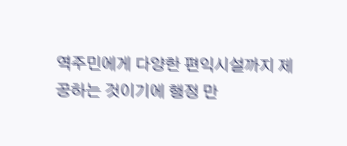역주민에게 다양한 편익시설까지 제공하는 것이기에 행정 만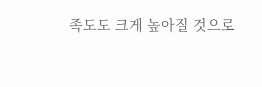족도도 크게 높아질 것으로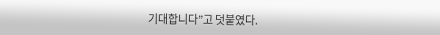기대합니다”고 덧붙였다.